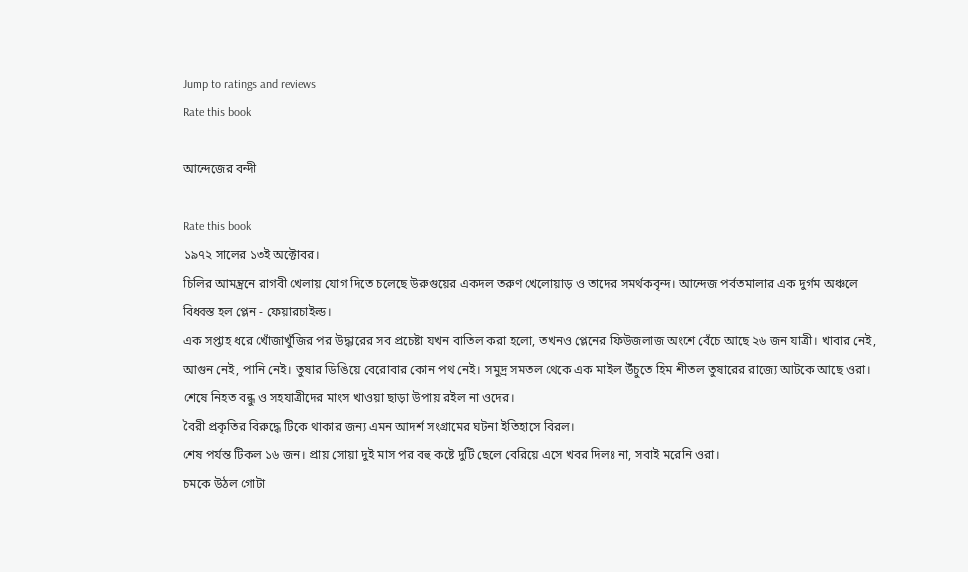Jump to ratings and reviews
Rate this book

আন্দেজের বন্দী

Rate this book
১৯৭২ সালের ১৩ই অক্টোবর।
চিলির আমন্ত্রনে রাগবী খেলায় যোগ দিতে চলেছে উরুগুয়ের একদল তরুণ খেলোয়াড় ও তাদের সমর্থকবৃন্দ। আন্দেজ পর্বতমালার এক দুর্গম অঞ্চলে বিধ্বস্ত হল প্লেন - ফেয়ারচাইল্ড।
এক সপ্তাহ ধরে খোঁজাখুঁজির পর উদ্ধারের সব প্রচেষ্টা যখন বাতিল করা হলো, তখনও প্লেনের ফিউজলাজ অংশে বেঁচে আছে ২৬ জন যাত্রী। খাবার নেই, আগুন নেই, পানি নেই। তুষার ডিঙিয়ে বেরোবার কোন পথ নেই। সমুদ্র সমতল থেকে এক মাইল উঁচুতে হিম শীতল তুষারের রাজ্যে আটকে আছে ওরা। শেষে নিহত বন্ধু ও সহযাত্রীদের মাংস খাওয়া ছাড়া উপায় রইল না ওদের।
বৈরী প্রকৃতির বিরুদ্ধে টিকে থাকার জন্য এমন আদর্শ সংগ্রামের ঘটনা ইতিহাসে বিরল।
শেষ পর্যন্ত টিকল ১৬ জন। প্রায় সোয়া দুই মাস পর বহু কষ্টে দুটি ছেলে বেরিয়ে এসে খবর দিলঃ না, সবাই মরেনি ওরা।
চমকে উঠল গোটা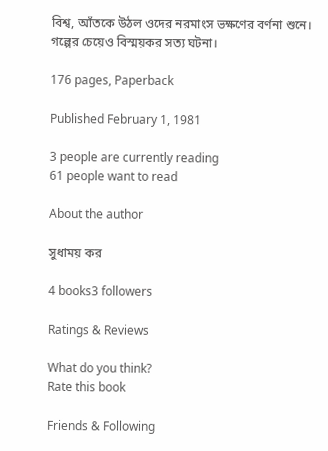বিশ্ব, আঁতকে উঠল ওদের নরমাংস ভক্ষণের বর্ণনা শুনে।
গল্পের চেয়েও বিস্ময়কর সত্য ঘটনা।

176 pages, Paperback

Published February 1, 1981

3 people are currently reading
61 people want to read

About the author

সুধাময় কর

4 books3 followers

Ratings & Reviews

What do you think?
Rate this book

Friends & Following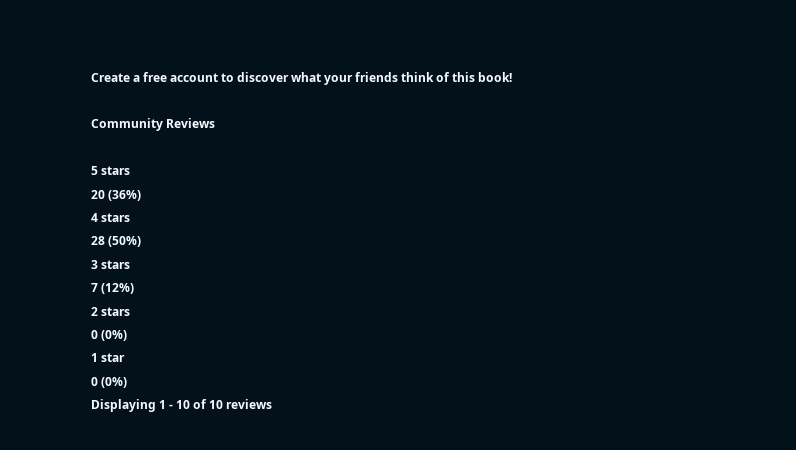Create a free account to discover what your friends think of this book!

Community Reviews

5 stars
20 (36%)
4 stars
28 (50%)
3 stars
7 (12%)
2 stars
0 (0%)
1 star
0 (0%)
Displaying 1 - 10 of 10 reviews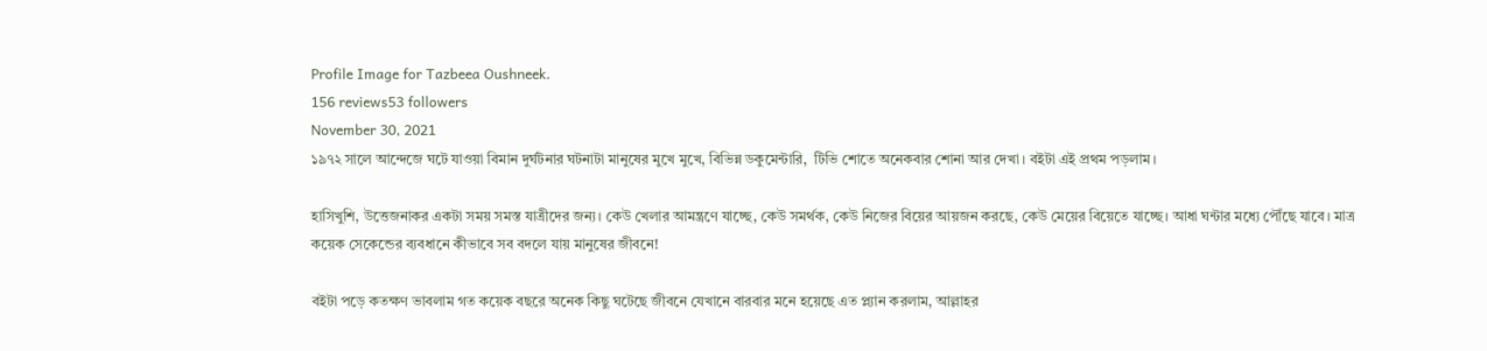Profile Image for Tazbeea Oushneek.
156 reviews53 followers
November 30, 2021
১৯৭২ সালে আন্দেজে ঘটে যাওয়া বিমান দুর্ঘটনার ঘটনাটা মানুষের মুখে মুখে, বিভিন্ন ডকুমেন্টারি,  টিভি শোতে অনেকবার শোনা আর দেখা। বইটা এই প্রথম পড়লাম।

হাসিখুশি, উত্তেজনাকর একটা সময় সমস্ত যাত্রীদের জন্য। কেউ খেলার আমন্ত্রণে যাচ্ছে, কেউ সমর্থক, কেউ নিজের বিয়ের আয়জন করছে, কেউ মেয়ের বিয়েতে যাচ্ছে। আধা ঘন্টার মধ্যে পৌঁছে যাবে। মাত্র কয়েক সেকেন্ডের ব্যবধানে কীভাবে সব বদলে যায় মানুষের জীবনে!

বইটা পড়ে কতক্ষণ ভাবলাম গত কয়েক বছরে অনেক কিছু ঘটেছে জীবনে যেখানে বারবার মনে হয়েছে এত প্ল্যান করলাম, আল্লাহর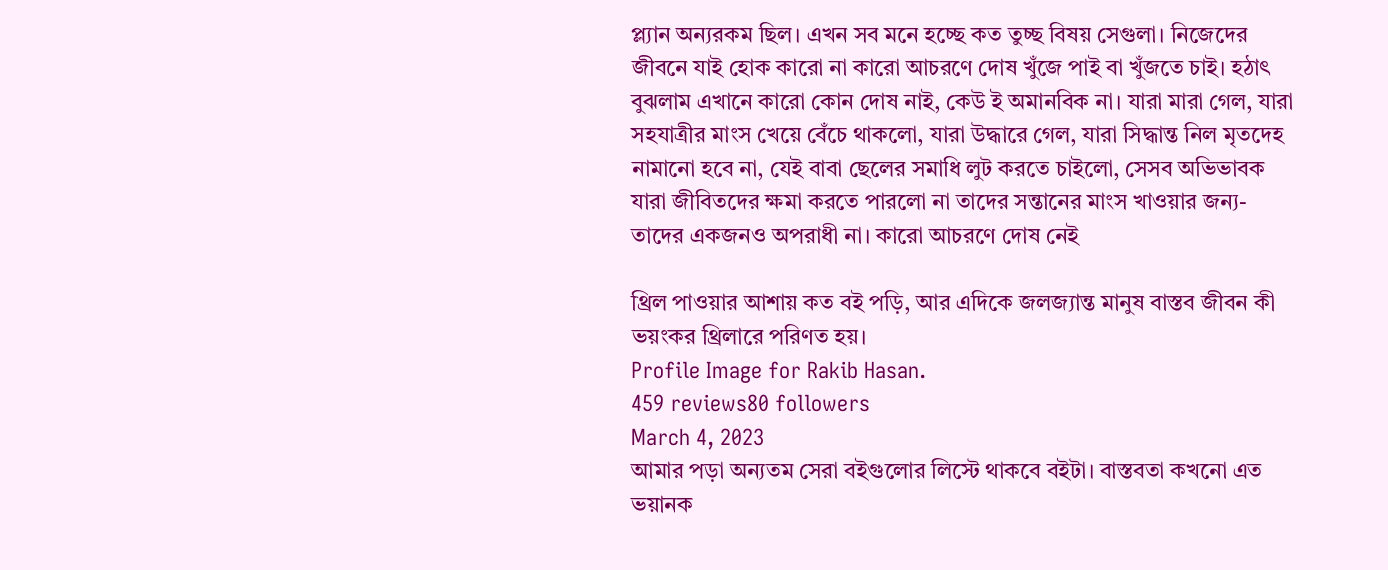প্ল্যান অন্যরকম ছিল। এখন সব মনে হচ্ছে কত তুচ্ছ বিষয় সেগুলা। নিজেদের জীবনে যাই হোক কারো না কারো আচরণে দোষ খুঁজে পাই বা খুঁজতে চাই। হঠাৎ বুঝলাম এখানে কারো কোন দোষ নাই, কেউ ই অমানবিক না। যারা মারা গেল, যারা সহযাত্রীর মাংস খেয়ে বেঁচে থাকলো, যারা উদ্ধারে গেল, যারা সিদ্ধান্ত নিল মৃতদেহ নামানো হবে না, যেই বাবা ছেলের সমাধি লুট করতে চাইলো, সেসব অভিভাবক যারা জীবিতদের ক্ষমা করতে পারলো না তাদের সন্তানের মাংস খাওয়ার জন্য-  তাদের একজনও অপরাধী না। কারো আচরণে দোষ নেই

থ্রিল পাওয়ার আশায় কত বই পড়ি, আর এদিকে জলজ্যান্ত মানুষ বাস্তব জীবন কী ভয়ংকর থ্রিলারে পরিণত হয়।
Profile Image for Rakib Hasan.
459 reviews80 followers
March 4, 2023
আমার পড়া অন্যতম সেরা বইগুলোর লিস্টে থাকবে বইটা। বাস্তবতা কখনো এত ভয়ানক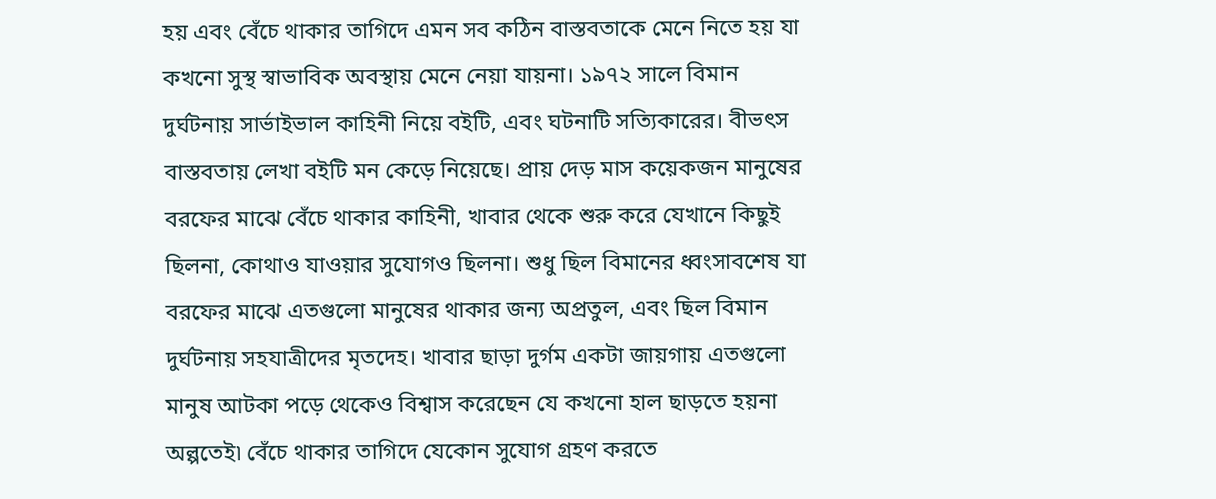হয় এবং বেঁচে থাকার তাগিদে এমন সব কঠিন বাস্তবতাকে মেনে নিতে হয় যা কখনো সুস্থ স্বাভাবিক অবস্থায় মেনে নেয়া যায়না। ১৯৭২ সালে বিমান দুর্ঘটনায় সার্ভাইভাল কাহিনী নিয়ে বইটি, এবং ঘটনাটি সত্যিকারের। বীভৎস বাস্তবতায় লেখা বইটি মন কেড়ে নিয়েছে। প্রায় দেড় মাস কয়েকজন মানুষের বরফের মাঝে বেঁচে থাকার কাহিনী, খাবার থেকে শুরু করে যেখানে কিছুই ছিলনা, কোথাও যাওয়ার সুযোগও ছিলনা। শুধু ছিল বিমানের ধ্বংসাবশেষ যা বরফের মাঝে এতগুলো মানুষের থাকার জন্য অপ্রতুল, এবং ছিল বিমান দুর্ঘটনায় সহযাত্রীদের মৃতদেহ। খাবার ছাড়া দুর্গম একটা জায়গায় এতগুলো মানুষ আটকা পড়ে থেকেও বিশ্বাস করেছেন যে কখনো হাল ছাড়তে হয়না অল্পতেই৷ বেঁচে থাকার তাগিদে যেকোন সুযোগ গ্রহণ করতে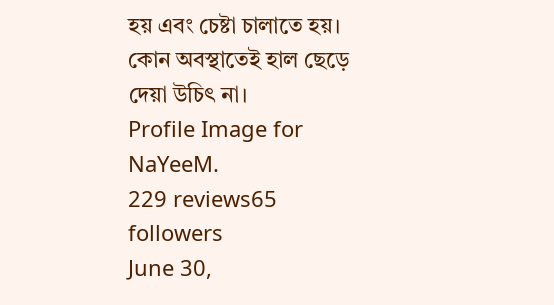হয় এবং চেষ্টা চালাতে হয়। কোন অবস্থাতেই হাল ছেড়ে দেয়া উচিৎ না।
Profile Image for NaYeeM.
229 reviews65 followers
June 30,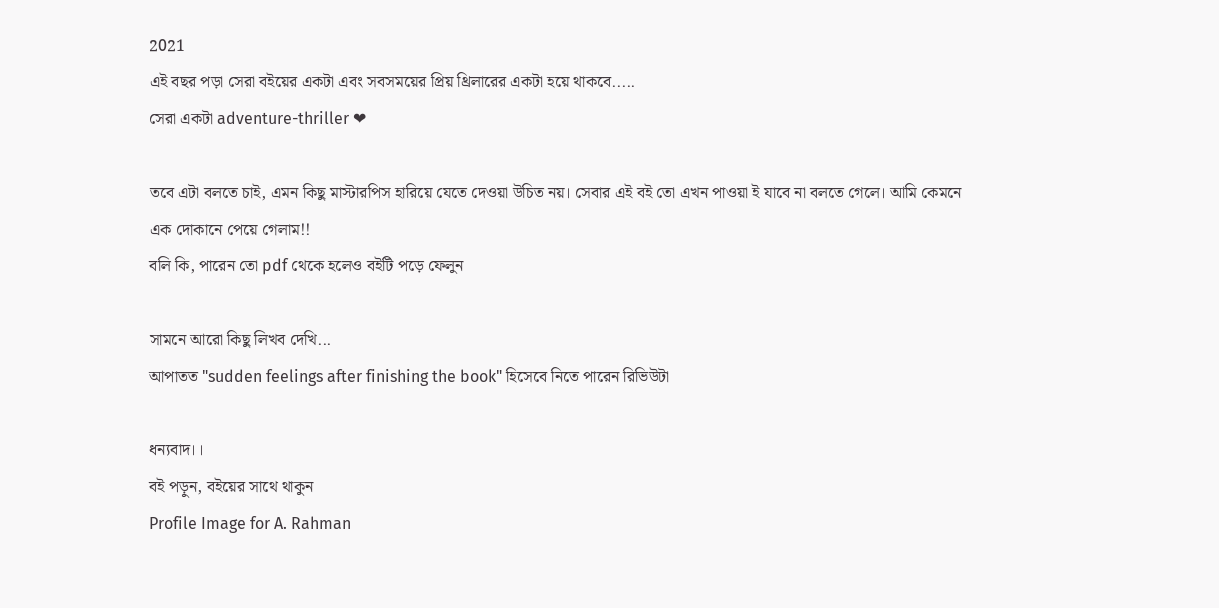2021
এই বছর পড়া সেরা বইয়ের একটা এবং সবসময়ের প্রিয় থ্রিলারের একটা হয়ে থাকবে.....
সেরা একটা adventure-thriller ❤

তবে এটা বলতে চাই, এমন কিছু মাস্টারপিস হারিয়ে যেতে দেওয়া উচিত নয়। সেবার এই বই তো এখন পাওয়া ই যাবে না বলতে গেলে। আমি কেমনে এক দোকানে পেয়ে গেলাম!!
বলি কি, পারেন তো pdf থেকে হলেও বইটি পড়ে ফেলুন

সামনে আরো কিছু লিখব দেখি...
আপাতত "sudden feelings after finishing the book" হিসেবে নিতে পারেন রিভিউটা

ধন্যবাদ।।
বই পড়ুন, বইয়ের সাথে থাকুন
Profile Image for A. Rahman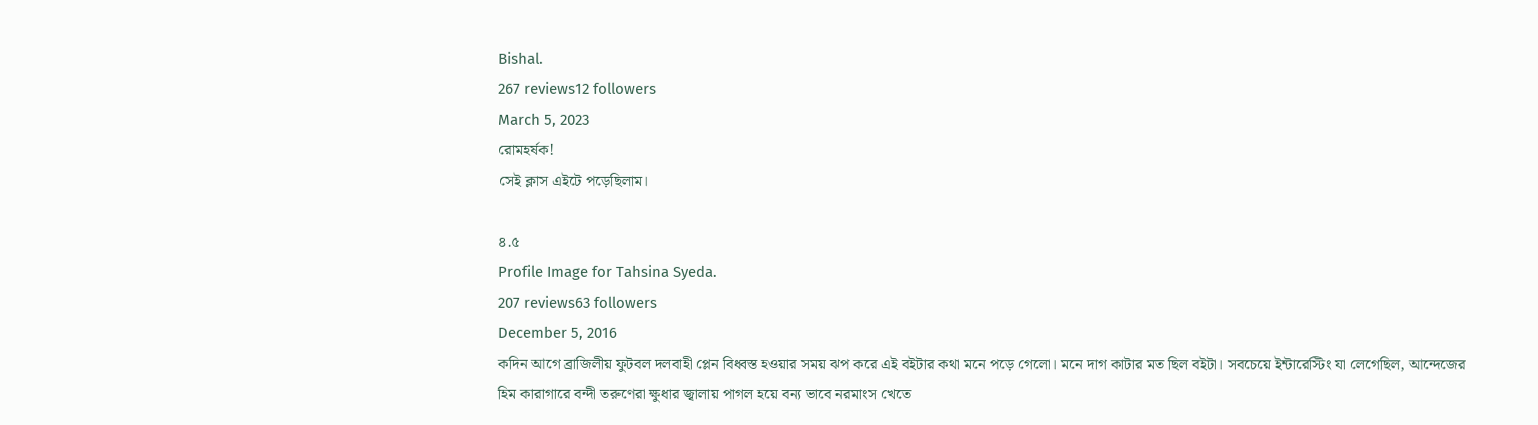Bishal.
267 reviews12 followers
March 5, 2023
রোমহর্ষক!
সেই ক্লাস এইটে পড়েছিলাম।

৪.৫
Profile Image for Tahsina Syeda.
207 reviews63 followers
December 5, 2016
কদিন আগে ব্রাজিলীয় ফুটবল দলবাহী প্লেন বিধ্বস্ত হওয়ার সময় ঝপ করে এই বইটার কথা মনে পড়ে গেলো। মনে দাগ কাটার মত ছিল বইটা। সবচেয়ে ইন্টারেস্টিং যা লেগেছিল, আন্দেজের হিম কারাগারে বন্দী তরুণেরা ক্ষুধার জ্বালায় পাগল হয়ে বন্য ভাবে নরমাংস খেতে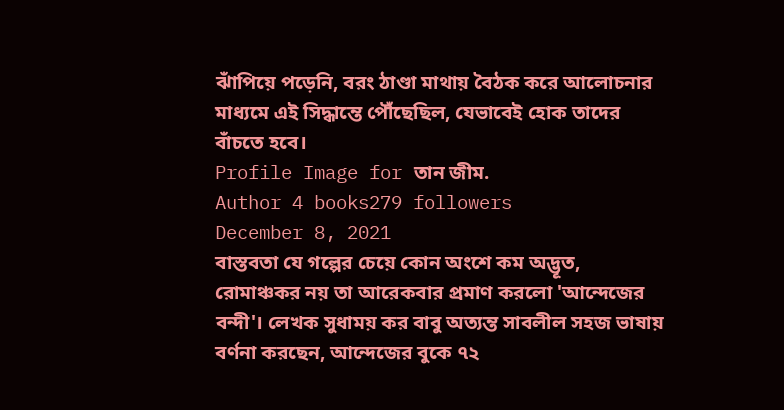ঝাঁপিয়ে পড়েনি, বরং ঠাণ্ডা মাথায় বৈঠক করে আলোচনার মাধ্যমে এই সিদ্ধান্তে পৌঁছেছিল, যেভাবেই হোক তাদের বাঁচতে হবে।
Profile Image for তান জীম.
Author 4 books279 followers
December 8, 2021
বাস্তবতা যে গল্পের চেয়ে কোন অংশে কম অদ্ভূত, রোমাঞ্চকর নয় তা আরেকবার প্রমাণ করলো 'আন্দেজের বন্দী'। লেখক সুধাময় কর বাবু অত্যন্ত সাবলীল সহজ ভাষায় বর্ণনা করছেন, আন্দেজের বুকে ৭২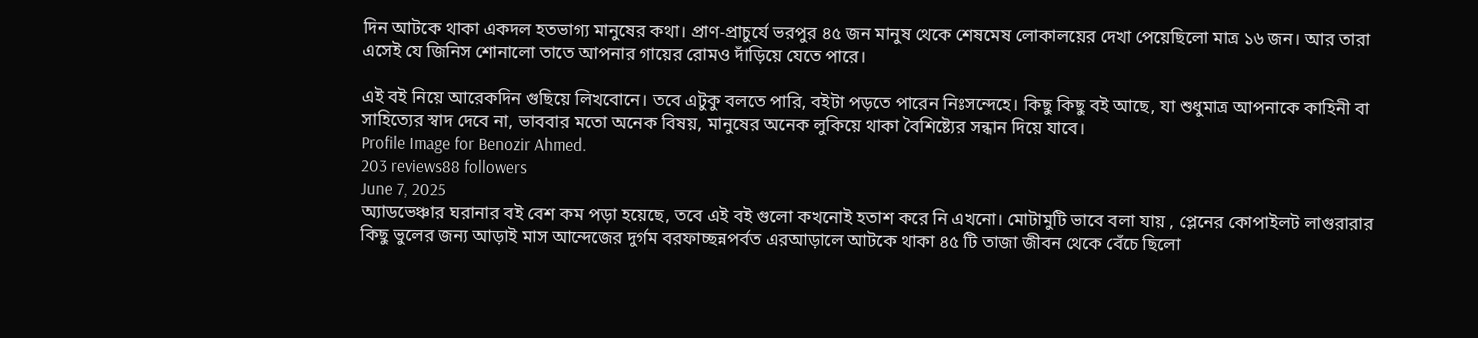দিন আটকে থাকা একদল হতভাগ্য মানুষের কথা। প্রাণ-প্রাচুর্যে ভরপুর ৪৫ জন মানুষ থেকে শেষমেষ লোকালয়ের দেখা পেয়েছিলো মাত্র ১৬ জন। আর তারা এসেই যে জিনিস শোনালো তাতে আপনার গায়ের রোমও দাঁড়িয়ে যেতে পারে।

এই বই নিয়ে আরেকদিন গুছিয়ে লিখবোনে। তবে এটুকু বলতে পারি, বইটা পড়তে পারেন নিঃসন্দেহে। কিছু কিছু বই আছে, যা শুধুমাত্র আপনাকে কাহিনী বা সাহিত্যের স্বাদ দেবে না, ভাববার মতো অনেক বিষয়, মানুষের অনেক লুকিয়ে থাকা বৈশিষ্ট্যের সন্ধান দিয়ে যাবে।
Profile Image for Benozir Ahmed.
203 reviews88 followers
June 7, 2025
অ্যাডভেঞ্চার ঘরানার বই বেশ কম পড়া হয়েছে, তবে এই বই গুলো কখনোই হতাশ করে নি এখনো। মোটামুটি ভাবে বলা যায় , প্লেনের কোপাইলট লাগুরারার কিছু ভুলের জন্য আড়াই মাস আন্দেজের দুর্গম বরফাচ্ছন্নপর্বত এরআড়ালে আটকে থাকা ৪৫ টি তাজা জীবন থেকে বেঁচে ছিলো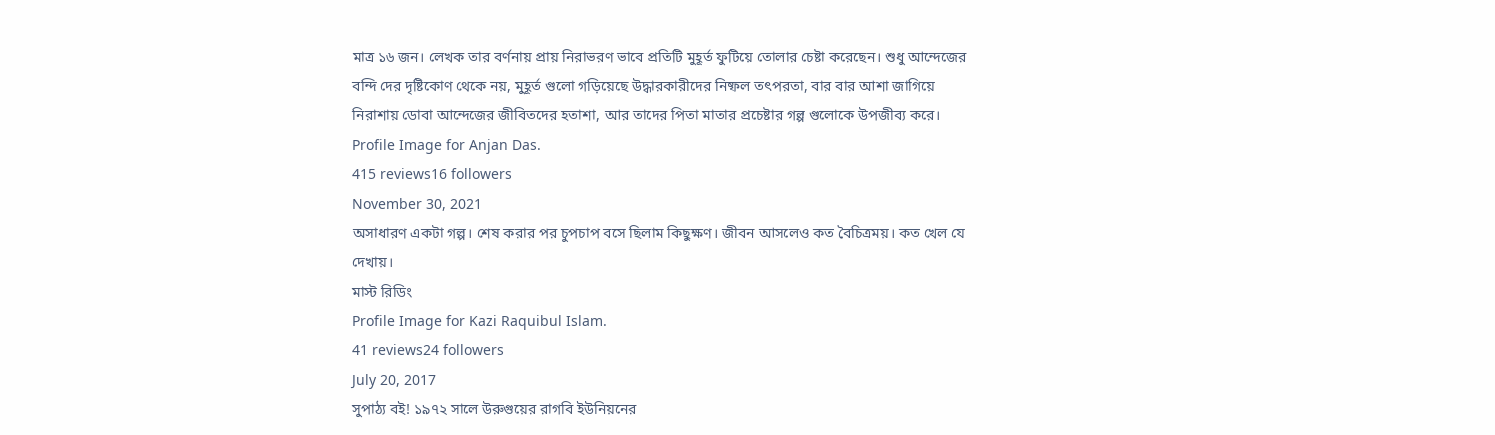মাত্র ১৬ জন। লেখক তার বর্ণনায় প্রায় নিরাভরণ ভাবে প্রতিটি মুহূর্ত ফুটিয়ে তোলার চেষ্টা করেছেন। শুধু আন্দেজের বন্দি দের দৃষ্টিকোণ থেকে নয়, মুহূর্ত গুলো গড়িয়েছে উদ্ধারকারীদের নিষ্ফল তৎপরতা, বার বার আশা জাগিয়ে নিরাশায় ডোবা আন্দেজের জীবিতদের হতাশা, আর তাদের পিতা মাতার প্রচেষ্টার গল্প গুলোকে উপজীব্য করে।
Profile Image for Anjan Das.
415 reviews16 followers
November 30, 2021
অসাধারণ একটা গল্প। শেষ করার পর চুপচাপ বসে ছিলাম কিছুক্ষণ। জীবন আসলেও কত বৈচিত্রময়। কত খেল যে দেখায়।
মাস্ট রিডিং
Profile Image for Kazi Raquibul Islam.
41 reviews24 followers
July 20, 2017
সুপাঠ্য বই! ১৯৭২ সালে উরুগুয়ের রাগবি ইউনিয়নের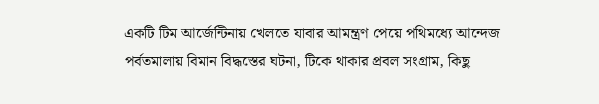একটি টিম আর্জেন্টিনায় খেলতে যাবার আমন্ত্রণ পেয়ে পথিমধ্যে আন্দেজ পর্বতমালায় বিমান বিদ্ধস্তের ঘটনা, টিকে থাকার প্রবল সংগ্রাম, কিছু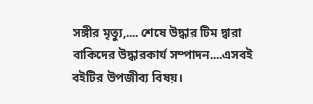সঙ্গীর মৃত্যু,.... শেষে উদ্ধার টিম দ্বারা বাকিদের উদ্ধারকার্য সম্পাদন....এসবই বইটির উপজীব্য বিষয়।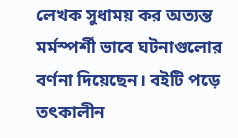লেখক সুধাময় কর অত্যন্ত মর্মস্পর্শী ভাবে ঘটনাগুলোর বর্ণনা দিয়েছেন। বইটি পড়ে তৎকালীন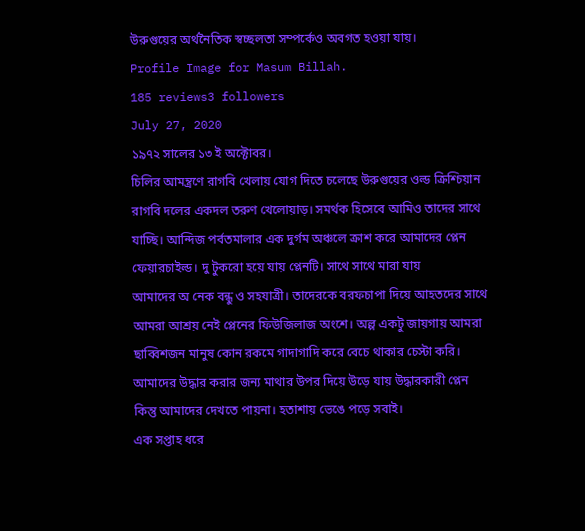উরুগুয়ের অর্থনৈতিক স্বচ্ছলতা সম্পর্কেও অবগত হওয়া যায়।
Profile Image for Masum Billah.
185 reviews3 followers
July 27, 2020
১৯৭২ সালের ১৩ ই অক্টোবর।
চিলির আমন্ত্রণে রাগবি খেলায় যোগ দিতে চলেছে উরুগুয়ের ওল্ড ক্রিশ্চিয়ান রাগবি দলের একদল তরুণ খেলোয়াড়। সমর্থক হিসেবে আমিও তাদের সাথে যাচ্ছি। আন্দিজ পর্বতমালার এক দুর্গম অঞ্চলে ক্রাশ করে আমাদের প্লেন ফেয়ারচাইল্ড। দু টুকরো হয়ে যায় প্লেনটি। সাথে সাথে মারা যায়
আমাদের অ নেক বন্ধু ও সহযাত্রী। তাদেরকে বরফচাপা দিয়ে আহতদের সাথে আমরা আশ্রয় নেই প্লেনের ফিউজিলাজ অংশে। অল্প একটু জায়গায় আমরা ছাব্বিশজন মানুষ কোন রকমে গাদাগাদি করে বেচে থাকার চেস্টা করি।
আমাদের উদ্ধার করার জন্য মাথার উপর দিয়ে উড়ে যায় উদ্ধারকারী প্লেন কিন্তু আমাদের দেখতে পায়না। হতাশায় ভেঙে পড়ে সবাই।
এক সপ্তাহ ধরে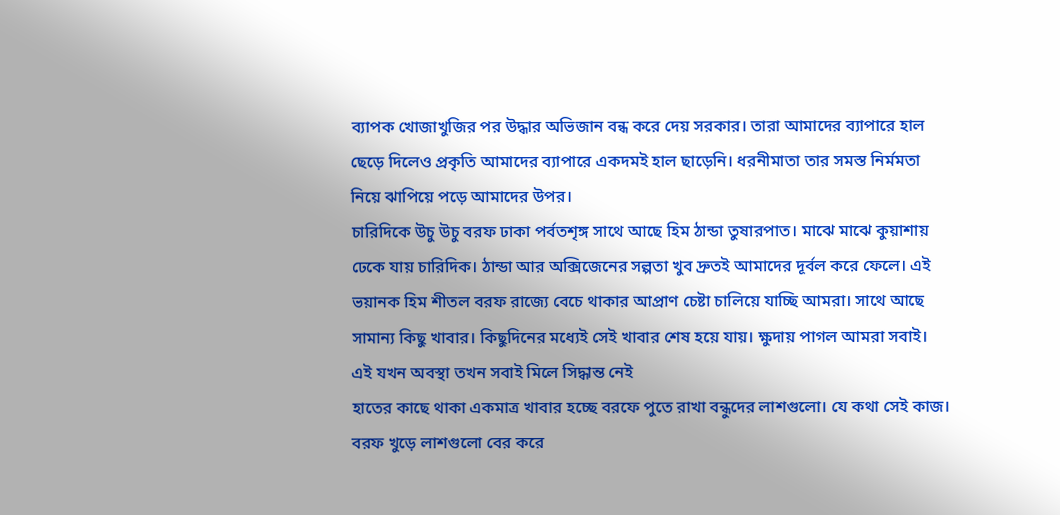ব্যাপক খোজাখুজির পর উদ্ধার অভিজান বন্ধ করে দেয় সরকার। তারা আমাদের ব্যাপারে হাল ছেড়ে দিলেও প্রকৃতি আমাদের ব্যাপারে একদমই হাল ছাড়েনি। ধরনীমাতা তার সমস্ত নির্মমতা নিয়ে ঝাপিয়ে পড়ে আমাদের উপর।
চারিদিকে উচু উচু বরফ ঢাকা পর্বতশৃঙ্গ সাথে আছে হিম ঠান্ডা তুষারপাত। মাঝে মাঝে কুয়াশায় ঢেকে যায় চারিদিক। ঠান্ডা আর অক্সিজেনের সল্পতা খুব দ্রুতই আমাদের দূর্বল করে ফেলে। এই ভয়ানক হিম শীতল বরফ রাজ্যে বেচে থাকার আপ্রাণ চেষ্টা চালিয়ে যাচ্ছি আমরা। সাথে আছে সামান্য কিছু খাবার। কিছুদিনের মধ্যেই সেই খাবার শেষ হয়ে যায়। ক্ষুদায় পাগল আমরা সবাই।
এই যখন অবস্থা তখন সবাই মিলে সিদ্ধান্ত নেই
হাতের কাছে থাকা একমাত্র খাবার হচ্ছে বরফে পুতে রাখা বন্ধুদের লাশগুলো। যে কথা সেই কাজ। বরফ খুড়ে লাশগুলো বের করে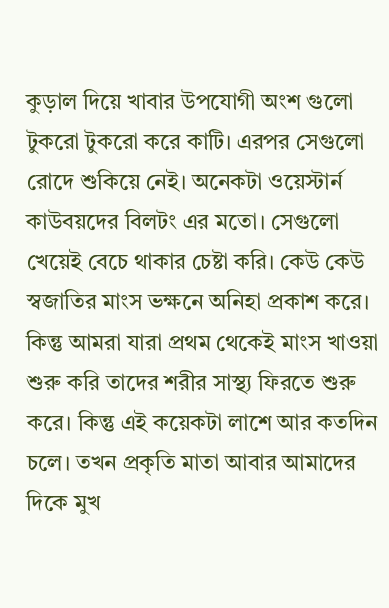কুড়াল দিয়ে খাবার উপযোগী অংশ গুলো টুকরো টুকরো করে কাটি। এরপর সেগুলো রোদে শুকিয়ে নেই। অনেকটা ওয়েস্টার্ন কাউবয়দের বিলটং এর মতো। সেগুলো খেয়েই বেচে থাকার চেষ্টা করি। কেউ কেউ স্বজাতির মাংস ভক্ষনে অনিহা প্রকাশ করে। কিন্তু আমরা যারা প্রথম থেকেই মাংস খাওয়া শুরু করি তাদের শরীর সাস্থ্য ফিরতে শুরু করে। কিন্তু এই কয়েকটা লাশে আর কতদিন চলে। তখন প্রকৃতি মাতা আবার আমাদের দিকে মুখ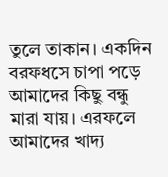তুলে তাকান। একদিন বরফধসে চাপা পড়ে আমাদের কিছু বন্ধু মারা যায়। এরফলে আমাদের খাদ্য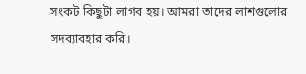সংকট কিছুটা লাগব হয়। আমরা তাদের লাশগুলোর সদব্যাবহার করি।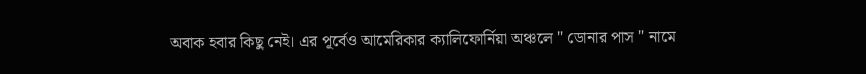অবাক হবার কিছু নেই। এর পূর্বেও আমেরিকার ক্যালিফোর্নিয়া অঞ্চলে " ডোনার পাস " নামে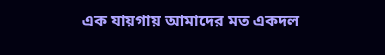এক যায়গায় আমাদের মত একদল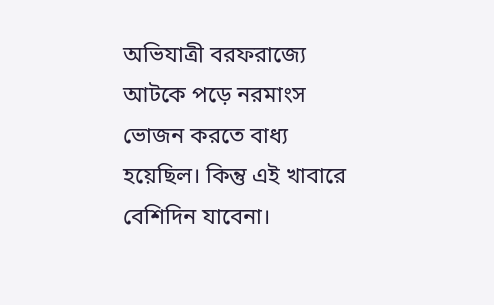অভিযাত্রী বরফরাজ্যে আটকে পড়ে নরমাংস ভোজন করতে বাধ্য হয়েছিল। কিন্তু এই খাবারে বেশিদিন যাবেনা।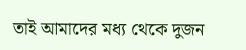তাই আমাদের মধ্য থেকে দুজন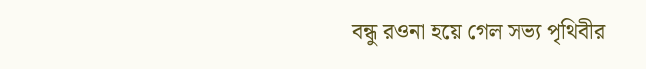বন্ধু রওনা হয়ে গেল সভ্য পৃথিবীর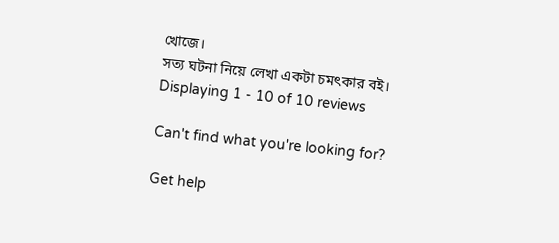খোজে।
সত্য ঘটনা নিয়ে লেখা একটা চমৎকার বই।
Displaying 1 - 10 of 10 reviews

Can't find what you're looking for?

Get help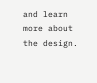and learn more about the design.